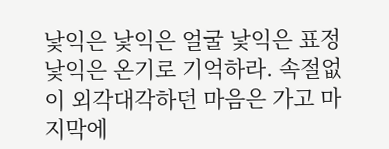낯익은 낯익은 얼굴 낯익은 표정 낯익은 온기로 기억하라. 속절없이 외각대각하던 마음은 가고 마지막에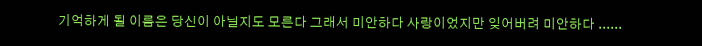기억하게 될 이름은 당신이 아닐지도 모른다 그래서 미안하다 사랑이었지만 잊어버려 미안하다 ......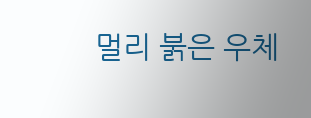멀리 붉은 우체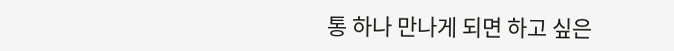통 하나 만나게 되면 하고 싶은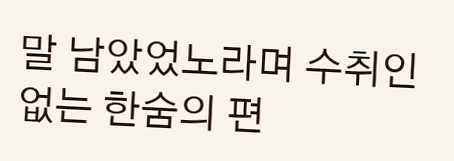말 남았었노라며 수취인 없는 한숨의 편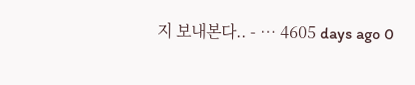지 보내본다.. - … 4605 days ago 0